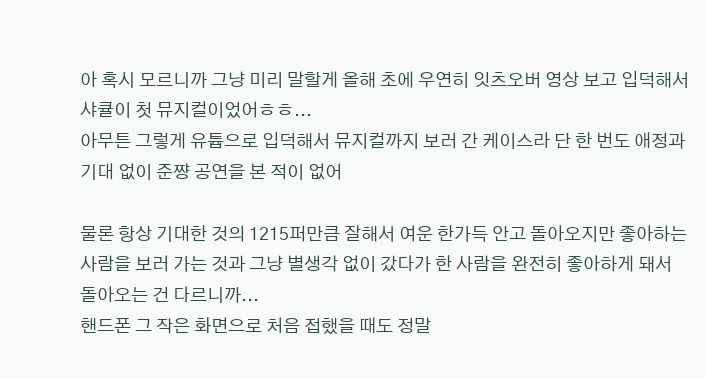아 혹시 모르니까 그냥 미리 말할게 올해 초에 우연히 잇츠오버 영상 보고 입덕해서 샤큘이 첫 뮤지컬이었어ㅎㅎ...
아무튼 그렇게 유튭으로 입덕해서 뮤지컬까지 보러 간 케이스라 단 한 번도 애정과 기대 없이 준쨩 공연을 본 적이 없어

물론 항상 기대한 것의 1215퍼만큼 잘해서 여운 한가득 안고 돌아오지만 좋아하는 사람을 보러 가는 것과 그냥 별생각 없이 갔다가 한 사람을 완전히 좋아하게 돼서 돌아오는 건 다르니까...
핸드폰 그 작은 화면으로 처음 접했을 때도 정말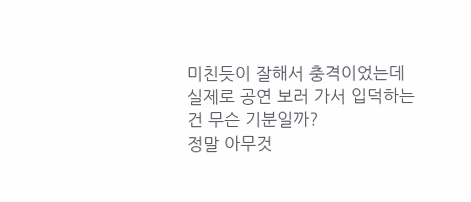미친듯이 잘해서 충격이었는데 실제로 공연 보러 가서 입덕하는 건 무슨 기분일까?
정말 아무것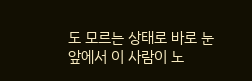도 모르는 상태로 바로 눈앞에서 이 사람이 노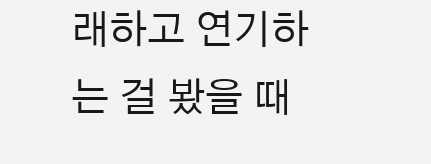래하고 연기하는 걸 봤을 때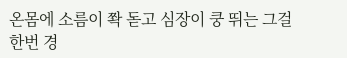온몸에 소름이 쫙 돋고 심장이 쿵 뛰는 그걸 한번 경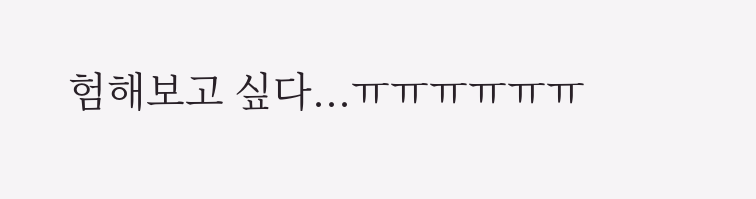험해보고 싶다...ㅠㅠㅠㅠㅠㅠ